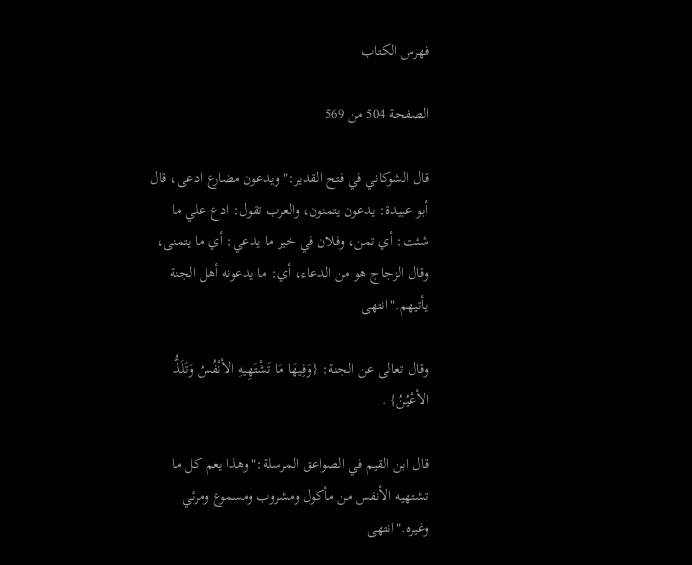فهرس الكتاب

الصفحة 504 من 569

قال الشوكاني في فتح القدير:"ويدعون مضارع ادعى، قال أبو عبيدة: يدعون يتمنون، والعرب تقول: ادع علي ما شئت: أي تمن، وفلان في خير ما يدعي: أي ما يتمنى، وقال الزجاج هو من الدعاء، أي: ما يدعونه أهل الجنة يأتيهم."انتهى

وقال تعالى عن الجنة: {وَفِيهَا مَا تَشْتَهِيهِ الأنْفُسُ وَتَلَذُّ الأعْيُنُ} .

قال ابن القيم في الصواعق المرسلة:"وهذا يعم كل ما تشتهيه الأنفس من مأكول ومشروب ومسموع ومرئي وغيره."انتهى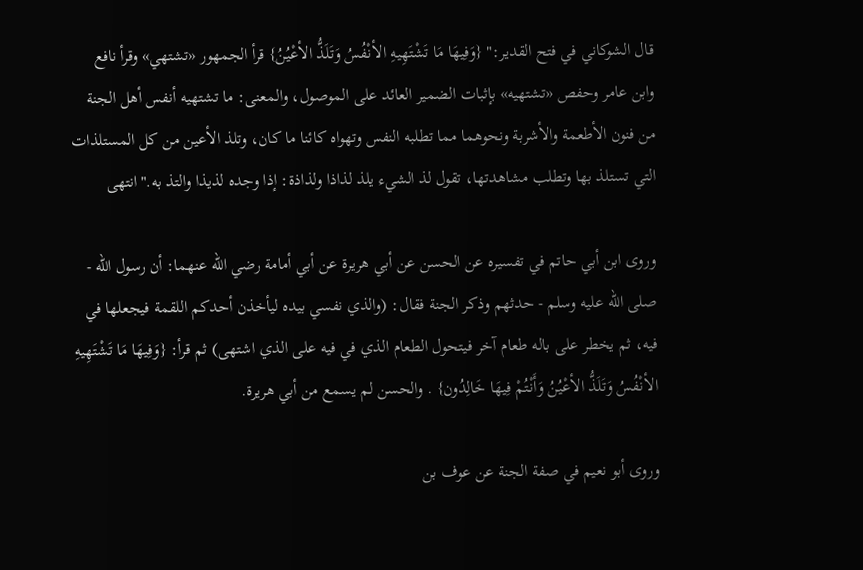قال الشوكاني في فتح القدير:" {وَفِيهَا مَا تَشْتَهِيهِ الأنْفُسُ وَتَلَذُّ الأعْيُنُ} قرأ الجمهور «تشتهي» وقرأ نافع وابن عامر وحفص «تشتهيه» بإثبات الضمير العائد على الموصول، والمعنى: ما تشتهيه أنفس أهل الجنة من فنون الأطعمة والأشربة ونحوهما مما تطلبه النفس وتهواه كائنا ما كان، وتلذ الأعين من كل المستلذات التي تستلذ بها وتطلب مشاهدتها، تقول لذ الشيء يلذ لذاذا ولذاذة: إذا وجده لذيذا والتذ به."انتهى

وروى ابن أبي حاتم في تفسيره عن الحسن عن أبي هريرة عن أبي أمامة رضي الله عنهما: أن رسول الله - صلى الله عليه وسلم - حدثهم وذكر الجنة فقال: (والذي نفسي بيده ليأخذن أحدكم اللقمة فيجعلها في فيه، ثم يخطر على باله طعام آخر فيتحول الطعام الذي في فيه على الذي اشتهى) ثم قرأ: {وَفِيهَا مَا تَشْتَهِيهِ الأنْفُسُ وَتَلَذُّ الأعْيُنُ وَأَنْتُمْ فِيهَا خَالِدُون} . والحسن لم يسمع من أبي هريرة.

وروى أبو نعيم في صفة الجنة عن عوف بن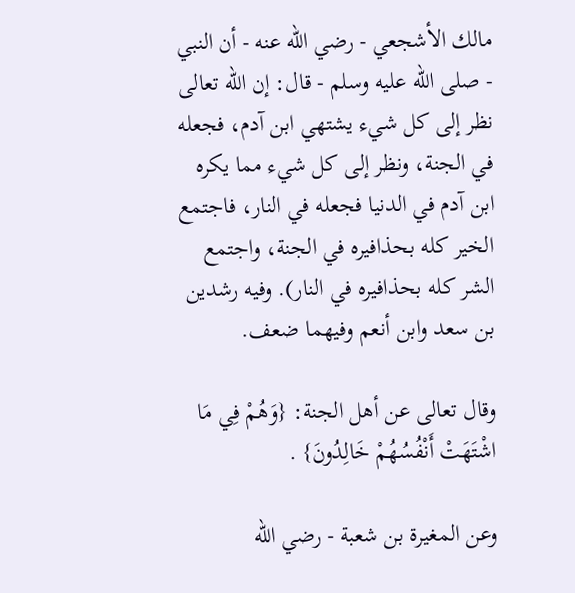مالك الأشجعي - رضي الله عنه - أن النبي - صلى الله عليه وسلم - قال: إن الله تعالى نظر إلى كل شيء يشتهي ابن آدم، فجعله في الجنة، ونظر إلى كل شيء مما يكره ابن آدم في الدنيا فجعله في النار، فاجتمع الخير كله بحذافيره في الجنة، واجتمع الشر كله بحذافيره في النار). وفيه رشدين بن سعد وابن أنعم وفيهما ضعف.

وقال تعالى عن أهل الجنة: {وَهُمْ فِي مَا اشْتَهَتْ أَنْفُسُهُمْ خَالِدُونَ} .

وعن المغيرة بن شعبة - رضي الله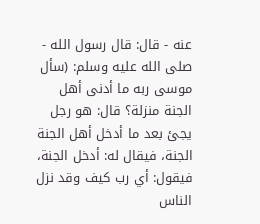عنه - قال: قال رسول الله - صلى الله عليه وسلم: (سأل موسى ربه ما أدنى أهل الجنة منزلة؟ قال: هو رجل يجئ بعد ما أدخل أهل الجنة الجنة، فيقال له: أدخل الجنة، فيقول: أي رب كيف وقد نزل الناس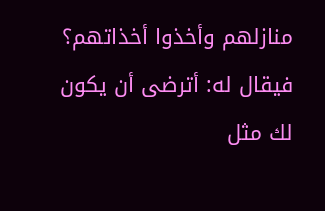منازلهم وأخذوا أخذاتهم؟ فيقال له: أترضى أن يكون لك مثل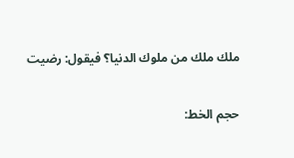ملك ملك من ملوك الدنيا؟ فيقول: رضيت

حجم الخط: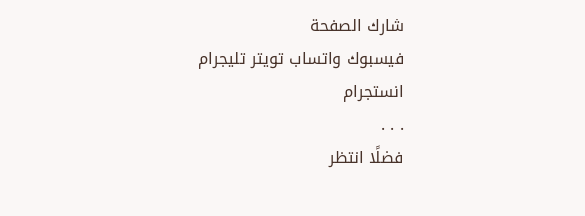شارك الصفحة
فيسبوك واتساب تويتر تليجرام انستجرام
. . .
فضلًا انتظر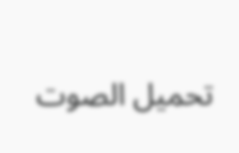تحميل الصوت